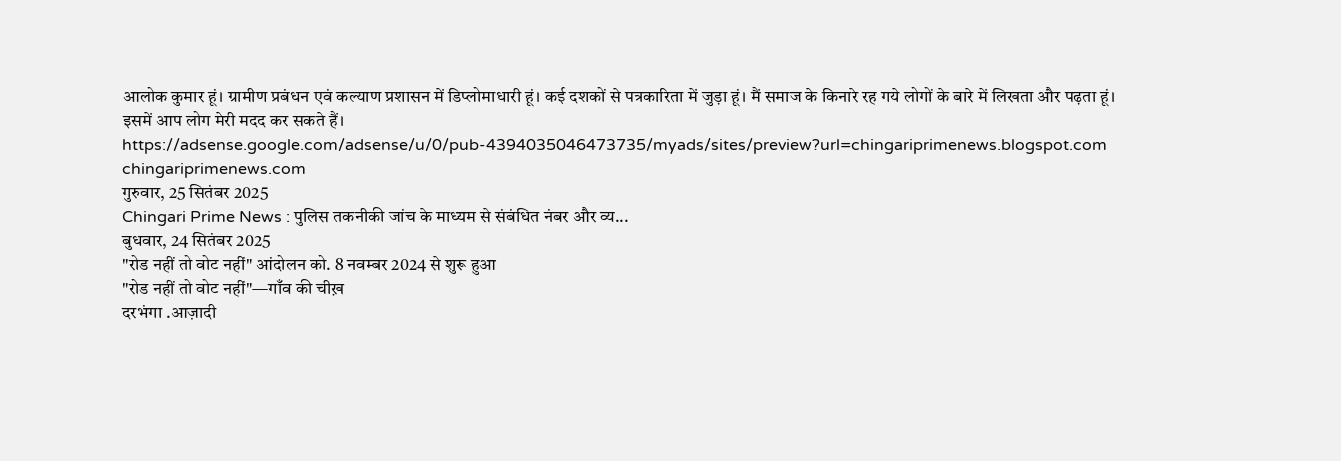आलोक कुमार हूं। ग्रामीण प्रबंधन एवं कल्याण प्रशासन में डिप्लोमाधारी हूं। कई दशकों से पत्रकारिता में जुड़ा हूं। मैं समाज के किनारे रह गये लोगों के बारे में लिखता और पढ़ता हूं। इसमें आप लोग मेरी मदद कर सकते हैं। https://adsense.google.com/adsense/u/0/pub-4394035046473735/myads/sites/preview?url=chingariprimenews.blogspot.com chingariprimenews.com
गुरुवार, 25 सितंबर 2025
Chingari Prime News : पुलिस तकनीकी जांच के माध्यम से संबंधित नंबर और व्य...
बुधवार, 24 सितंबर 2025
"रोड नहीं तो वोट नहीं" आंदोलन को. 8 नवम्बर 2024 से शुरू हुआ
"रोड नहीं तो वोट नहीं"—गाँव की चीख़
दरभंगा .आज़ादी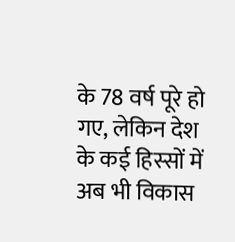के 78 वर्ष पूरे हो गए, लेकिन देश के कई हिस्सों में अब भी विकास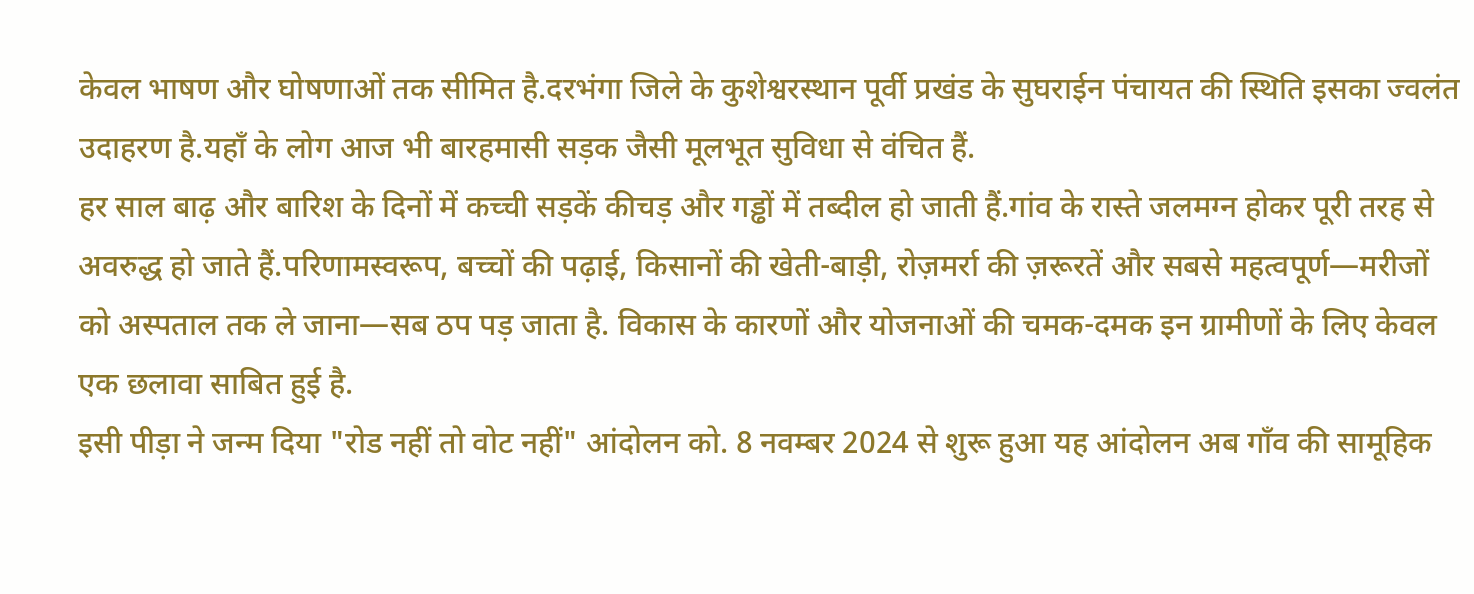केवल भाषण और घोषणाओं तक सीमित है.दरभंगा जिले के कुशेश्वरस्थान पूर्वी प्रखंड के सुघराईन पंचायत की स्थिति इसका ज्वलंत उदाहरण है.यहाँ के लोग आज भी बारहमासी सड़क जैसी मूलभूत सुविधा से वंचित हैं.
हर साल बाढ़ और बारिश के दिनों में कच्ची सड़कें कीचड़ और गड्ढों में तब्दील हो जाती हैं.गांव के रास्ते जलमग्न होकर पूरी तरह से अवरुद्ध हो जाते हैं.परिणामस्वरूप, बच्चों की पढ़ाई, किसानों की खेती-बाड़ी, रोज़मर्रा की ज़रूरतें और सबसे महत्वपूर्ण—मरीजों को अस्पताल तक ले जाना—सब ठप पड़ जाता है. विकास के कारणों और योजनाओं की चमक-दमक इन ग्रामीणों के लिए केवल एक छलावा साबित हुई है.
इसी पीड़ा ने जन्म दिया "रोड नहीं तो वोट नहीं" आंदोलन को. 8 नवम्बर 2024 से शुरू हुआ यह आंदोलन अब गाँव की सामूहिक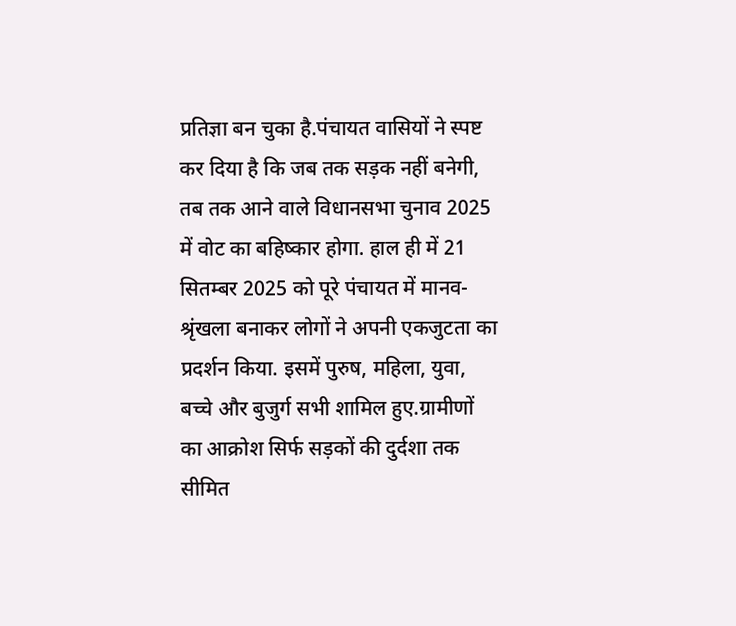प्रतिज्ञा बन चुका है.पंचायत वासियों ने स्पष्ट कर दिया है कि जब तक सड़क नहीं बनेगी, तब तक आने वाले विधानसभा चुनाव 2025 में वोट का बहिष्कार होगा. हाल ही में 21 सितम्बर 2025 को पूरे पंचायत में मानव-श्रृंखला बनाकर लोगों ने अपनी एकजुटता का प्रदर्शन किया. इसमें पुरुष, महिला, युवा, बच्चे और बुजुर्ग सभी शामिल हुए.ग्रामीणों का आक्रोश सिर्फ सड़कों की दुर्दशा तक सीमित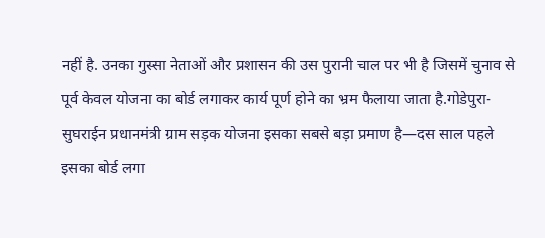नहीं है. उनका गुस्सा नेताओं और प्रशासन की उस पुरानी चाल पर भी है जिसमें चुनाव से पूर्व केवल योजना का बोर्ड लगाकर कार्य पूर्ण होने का भ्रम फैलाया जाता है.गोडेपुरा-सुघराईन प्रधानमंत्री ग्राम सड़क योजना इसका सबसे बड़ा प्रमाण है—दस साल पहले इसका बोर्ड लगा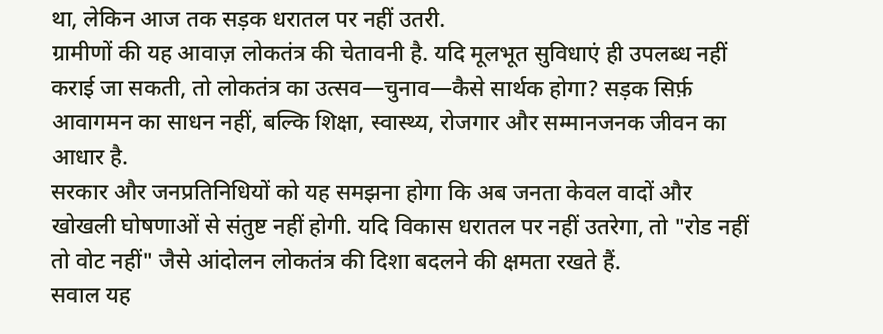था, लेकिन आज तक सड़क धरातल पर नहीं उतरी.
ग्रामीणों की यह आवाज़ लोकतंत्र की चेतावनी है. यदि मूलभूत सुविधाएं ही उपलब्ध नहीं कराई जा सकती, तो लोकतंत्र का उत्सव—चुनाव—कैसे सार्थक होगा? सड़क सिर्फ़ आवागमन का साधन नहीं, बल्कि शिक्षा, स्वास्थ्य, रोजगार और सम्मानजनक जीवन का आधार है.
सरकार और जनप्रतिनिधियों को यह समझना होगा कि अब जनता केवल वादों और खोखली घोषणाओं से संतुष्ट नहीं होगी. यदि विकास धरातल पर नहीं उतरेगा, तो "रोड नहीं तो वोट नहीं" जैसे आंदोलन लोकतंत्र की दिशा बदलने की क्षमता रखते हैं.
सवाल यह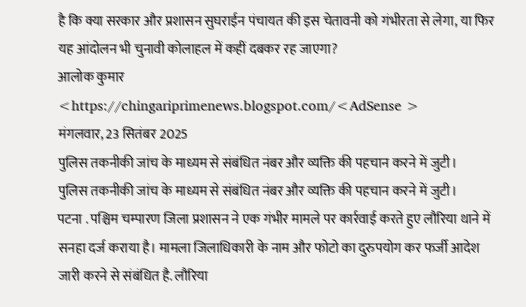है कि क्या सरकार और प्रशासन सुघराईन पंचायत की इस चेतावनी को गंभीरता से लेगा, या फिर यह आंदोलन भी चुनावी कोलाहल में कहीं दबकर रह जाएगा?
आलोक कुमार
<https://chingariprimenews.blogspot.com/<AdSense >
मंगलवार, 23 सितंबर 2025
पुलिस तकनीकी जांच के माध्यम से संबंधित नंबर और व्यक्ति की पहचान करने में जुटी।
पुलिस तकनीकी जांच के माध्यम से संबंधित नंबर और व्यक्ति की पहचान करने में जुटी।
पटना . पश्चिम चम्पारण जिला प्रशासन ने एक गंभीर मामले पर कार्रवाई करते हुए लौरिया थाने में सनहा दर्ज कराया है। मामला जिलाधिकारी के नाम और फोटो का दुरुपयोग कर फर्जी आदेश जारी करने से संबंधित है. लौरिया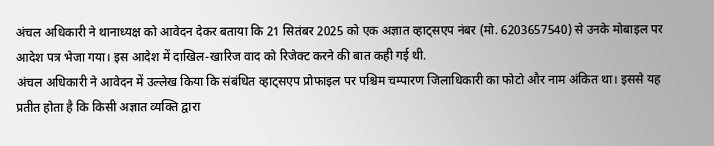अंचल अधिकारी ने थानाध्यक्ष को आवेदन देकर बताया कि 21 सितंबर 2025 को एक अज्ञात व्हाट्सएप नंबर (मो. 6203657540) से उनके मोबाइल पर आदेश पत्र भेजा गया। इस आदेश में दाखिल-खारिज वाद को रिजेक्ट करने की बात कही गई थी.
अंचल अधिकारी ने आवेदन में उल्लेख किया कि संबंधित व्हाट्सएप प्रोफाइल पर पश्चिम चम्पारण जिलाधिकारी का फोटो और नाम अंकित था। इससे यह प्रतीत होता है कि किसी अज्ञात व्यक्ति द्वारा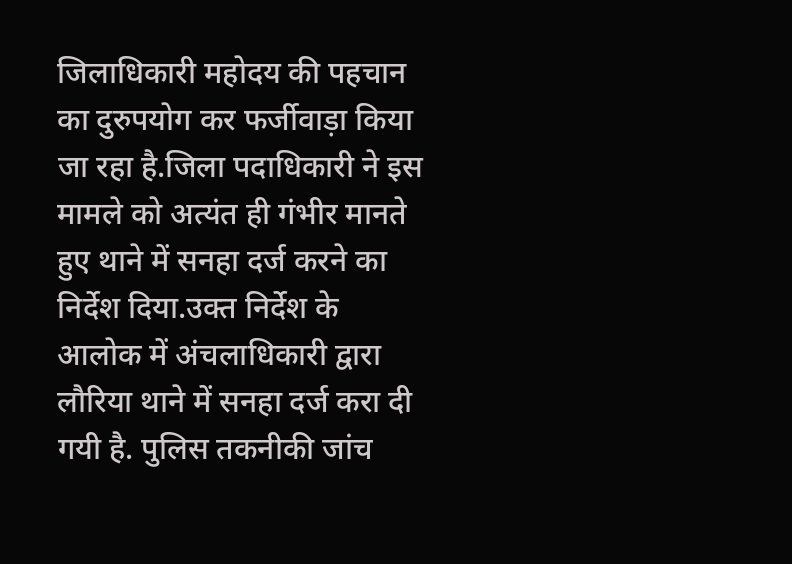जिलाधिकारी महोदय की पहचान का दुरुपयोग कर फर्जीवाड़ा किया जा रहा है.जिला पदाधिकारी ने इस मामले को अत्यंत ही गंभीर मानते हुए थाने में सनहा दर्ज करने का निर्देश दिया.उक्त निर्देश के आलोक में अंचलाधिकारी द्वारा लौरिया थाने में सनहा दर्ज करा दी गयी है. पुलिस तकनीकी जांच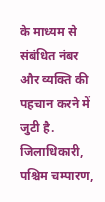के माध्यम से संबंधित नंबर और व्यक्ति की पहचान करने में जुटी है.
जिलाधिकारी, पश्चिम चम्पारण,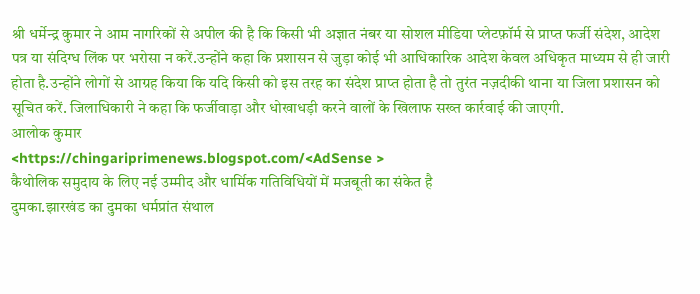श्री धर्मेन्द्र कुमार ने आम नागरिकों से अपील की है कि किसी भी अज्ञात नंबर या सोशल मीडिया प्लेटफ़ॉर्म से प्राप्त फर्जी संदेश, आदेश पत्र या संदिग्ध लिंक पर भरोसा न करें.उन्होंने कहा कि प्रशासन से जुड़ा कोई भी आधिकारिक आदेश केवल अधिकृत माध्यम से ही जारी होता है.उन्होंने लोगों से आग्रह किया कि यदि किसी को इस तरह का संदेश प्राप्त होता है तो तुरंत नज़दीकी थाना या जिला प्रशासन को सूचित करें. जिलाधिकारी ने कहा कि फर्जीवाड़ा और धोखाधड़ी करने वालों के खिलाफ सख्त कार्रवाई की जाएगी.
आलोक कुमार
<https://chingariprimenews.blogspot.com/<AdSense >
कैथोलिक समुदाय के लिए नई उम्मीद और धार्मिक गतिविधियों में मजबूती का संकेत है
दुमका.झारखंड का दुमका धर्मप्रांत संथाल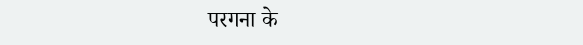परगना के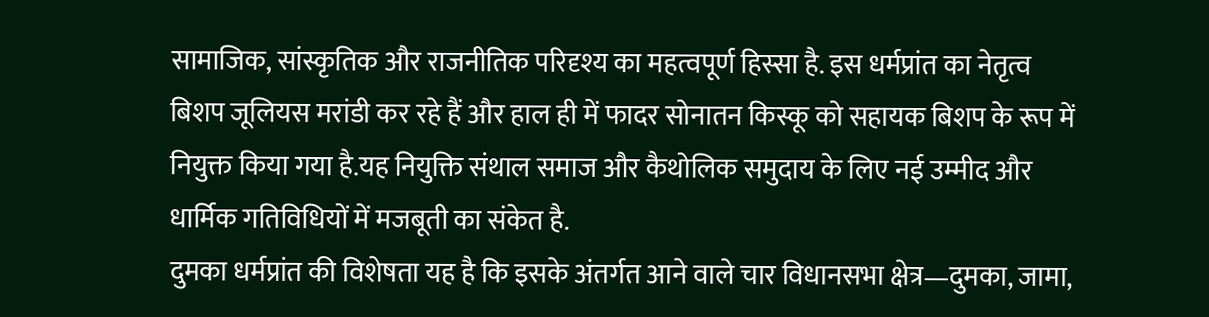सामाजिक, सांस्कृतिक और राजनीतिक परिदृश्य का महत्वपूर्ण हिस्सा है. इस धर्मप्रांत का नेतृत्व बिशप जूलियस मरांडी कर रहे हैं और हाल ही में फादर सोनातन किस्कू को सहायक बिशप के रूप में नियुक्त किया गया है.यह नियुक्ति संथाल समाज और कैथोलिक समुदाय के लिए नई उम्मीद और धार्मिक गतिविधियों में मजबूती का संकेत है.
दुमका धर्मप्रांत की विशेषता यह है कि इसके अंतर्गत आने वाले चार विधानसभा क्षेत्र—दुमका, जामा,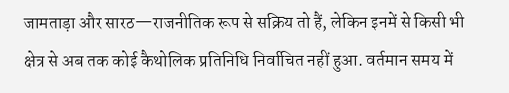जामताड़ा और सारठ—राजनीतिक रूप से सक्रिय तो हैं, लेकिन इनमें से किसी भी क्षेत्र से अब तक कोई कैथोलिक प्रतिनिधि निर्वाचित नहीं हुआ. वर्तमान समय में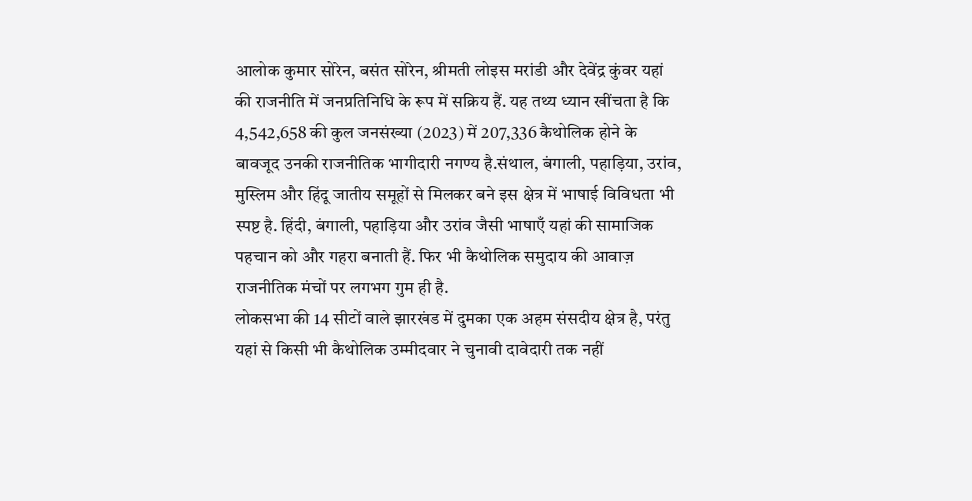आलोक कुमार सोरेन, बसंत सोरेन, श्रीमती लोइस मरांडी और देवेंद्र कुंवर यहां की राजनीति में जनप्रतिनिधि के रूप में सक्रिय हैं. यह तथ्य ध्यान खींचता है कि 4,542,658 की कुल जनसंख्या (2023) में 207,336 कैथोलिक होने के बावजूद उनकी राजनीतिक भागीदारी नगण्य है.संथाल, बंगाली, पहाड़िया, उरांव, मुस्लिम और हिंदू जातीय समूहों से मिलकर बने इस क्षेत्र में भाषाई विविधता भी स्पष्ट है. हिंदी, बंगाली, पहाड़िया और उरांव जैसी भाषाएँ यहां की सामाजिक पहचान को और गहरा बनाती हैं. फिर भी कैथोलिक समुदाय की आवाज़ राजनीतिक मंचों पर लगभग गुम ही है.
लोकसभा की 14 सीटों वाले झारखंड में दुमका एक अहम संसदीय क्षेत्र है, परंतु यहां से किसी भी कैथोलिक उम्मीदवार ने चुनावी दावेदारी तक नहीं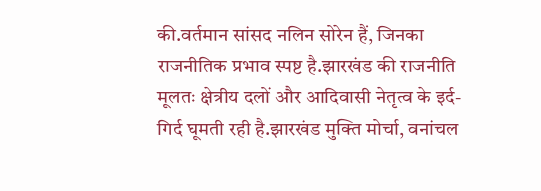की.वर्तमान सांसद नलिन सोरेन हैं, जिनका राजनीतिक प्रभाव स्पष्ट है.झारखंड की राजनीति मूलतः क्षेत्रीय दलों और आदिवासी नेतृत्व के इर्द-गिर्द घूमती रही है.झारखंड मुक्ति मोर्चा, वनांचल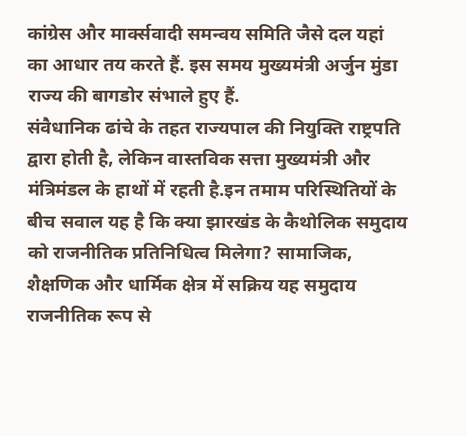कांग्रेस और मार्क्सवादी समन्वय समिति जैसे दल यहां का आधार तय करते हैं. इस समय मुख्यमंत्री अर्जुन मुंडा राज्य की बागडोर संभाले हुए हैं.
संवैधानिक ढांचे के तहत राज्यपाल की नियुक्ति राष्ट्रपति द्वारा होती है, लेकिन वास्तविक सत्ता मुख्यमंत्री और मंत्रिमंडल के हाथों में रहती है.इन तमाम परिस्थितियों के बीच सवाल यह है कि क्या झारखंड के कैथोलिक समुदाय को राजनीतिक प्रतिनिधित्व मिलेगा? सामाजिक, शैक्षणिक और धार्मिक क्षेत्र में सक्रिय यह समुदाय राजनीतिक रूप से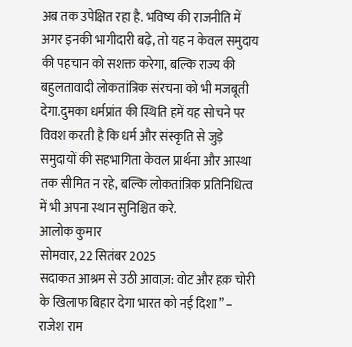अब तक उपेक्षित रहा है. भविष्य की राजनीति में अगर इनकी भागीदारी बढ़े, तो यह न केवल समुदाय की पहचान को सशक्त करेगा, बल्कि राज्य की बहुलतावादी लोकतांत्रिक संरचना को भी मजबूती देगा.दुमका धर्मप्रांत की स्थिति हमें यह सोचने पर विवश करती है कि धर्म और संस्कृति से जुड़े समुदायों की सहभागिता केवल प्रार्थना और आस्था तक सीमित न रहे, बल्कि लोकतांत्रिक प्रतिनिधित्व में भी अपना स्थान सुनिश्चित करे.
आलोक कुमार
सोमवार, 22 सितंबर 2025
सदाकत आश्रम से उठी आवाज़: वोट और हक़ चोरी के खिलाफ बिहार देगा भारत को नई दिशा” – राजेश राम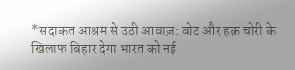*सदाकत आश्रम से उठी आवाज़: वोट और हक़ चोरी के खिलाफ बिहार देगा भारत को नई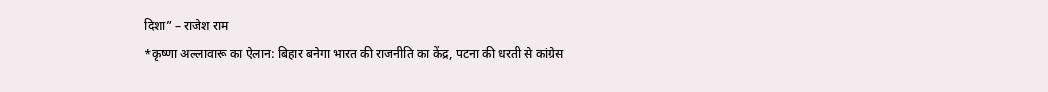दिशा” – राजेश राम
*कृष्णा अल्लावारू का ऐलान: बिहार बनेगा भारत की राजनीति का केंद्र, पटना की धरती से कांग्रेस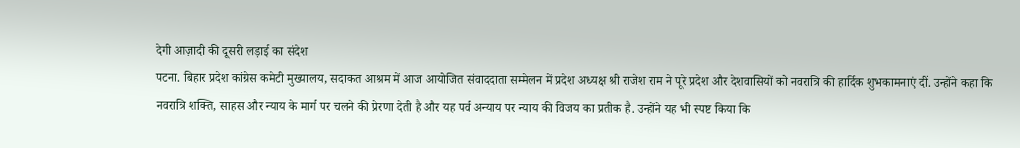देगी आज़ादी की दूसरी लड़ाई का संदेश
पटना. बिहार प्रदेश कांग्रेस कमेटी मुख्यालय, सदाकत आश्रम में आज आयोजित संवाददाता सम्मेलन में प्रदेश अध्यक्ष श्री राजेश राम ने पूरे प्रदेश और देशवासियों को नवरात्रि की हार्दिक शुभकामनाएं दीं. उन्होंने कहा कि नवरात्रि शक्ति, साहस और न्याय के मार्ग पर चलने की प्रेरणा देती है और यह पर्व अन्याय पर न्याय की विजय का प्रतीक है. उन्होंने यह भी स्पष्ट किया कि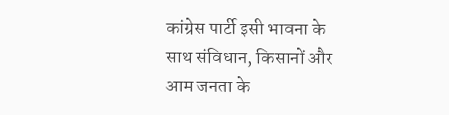कांग्रेस पार्टी इसी भावना के साथ संविधान, किसानों और आम जनता के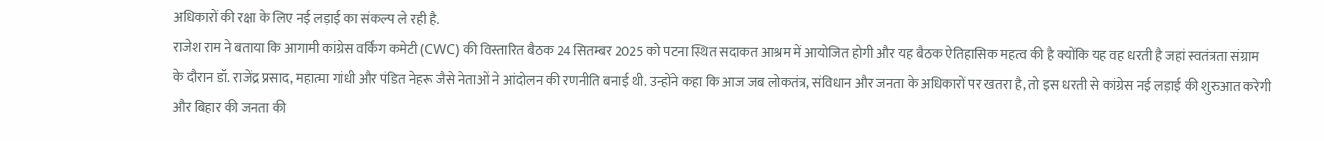अधिकारों की रक्षा के लिए नई लड़ाई का संकल्प ले रही है.
राजेश राम ने बताया कि आगामी कांग्रेस वर्किंग कमेटी (CWC) की विस्तारित बैठक 24 सितम्बर 2025 को पटना स्थित सदाकत आश्रम में आयोजित होगी और यह बैठक ऐतिहासिक महत्व की है क्योंकि यह वह धरती है जहां स्वतंत्रता संग्राम के दौरान डॉ. राजेंद्र प्रसाद, महात्मा गांधी और पंडित नेहरू जैसे नेताओं ने आंदोलन की रणनीति बनाई थी. उन्होंने कहा कि आज जब लोकतंत्र, संविधान और जनता के अधिकारों पर खतरा है, तो इस धरती से कांग्रेस नई लड़ाई की शुरुआत करेगी और बिहार की जनता की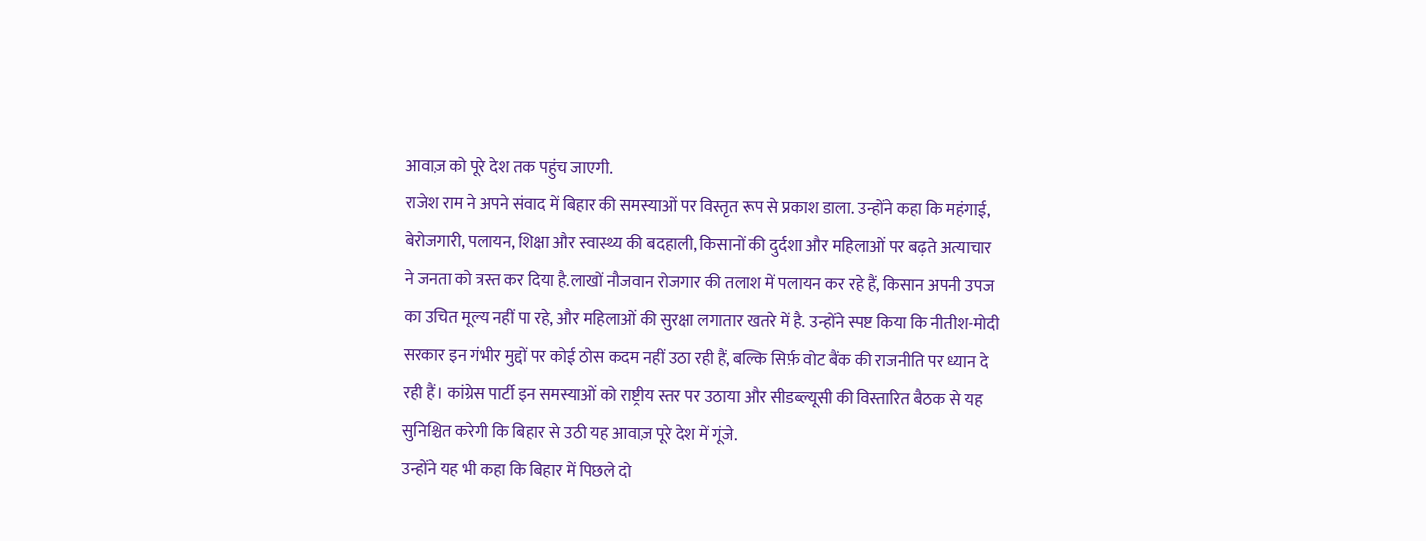आवाज़ को पूरे देश तक पहुंच जाएगी.
राजेश राम ने अपने संवाद में बिहार की समस्याओं पर विस्तृत रूप से प्रकाश डाला. उन्होंने कहा कि महंगाई, बेरोजगारी, पलायन, शिक्षा और स्वास्थ्य की बदहाली, किसानों की दुर्दशा और महिलाओं पर बढ़ते अत्याचार ने जनता को त्रस्त कर दिया है.लाखों नौजवान रोजगार की तलाश में पलायन कर रहे हैं, किसान अपनी उपज का उचित मूल्य नहीं पा रहे, और महिलाओं की सुरक्षा लगातार खतरे में है. उन्होंने स्पष्ट किया कि नीतीश-मोदी सरकार इन गंभीर मुद्दों पर कोई ठोस कदम नहीं उठा रही हैं, बल्कि सिर्फ़ वोट बैंक की राजनीति पर ध्यान दे रही हैं। कांग्रेस पार्टी इन समस्याओं को राष्ट्रीय स्तर पर उठाया और सीडब्ल्यूसी की विस्तारित बैठक से यह सुनिश्चित करेगी कि बिहार से उठी यह आवाज़ पूरे देश में गूंजे.
उन्होंने यह भी कहा कि बिहार में पिछले दो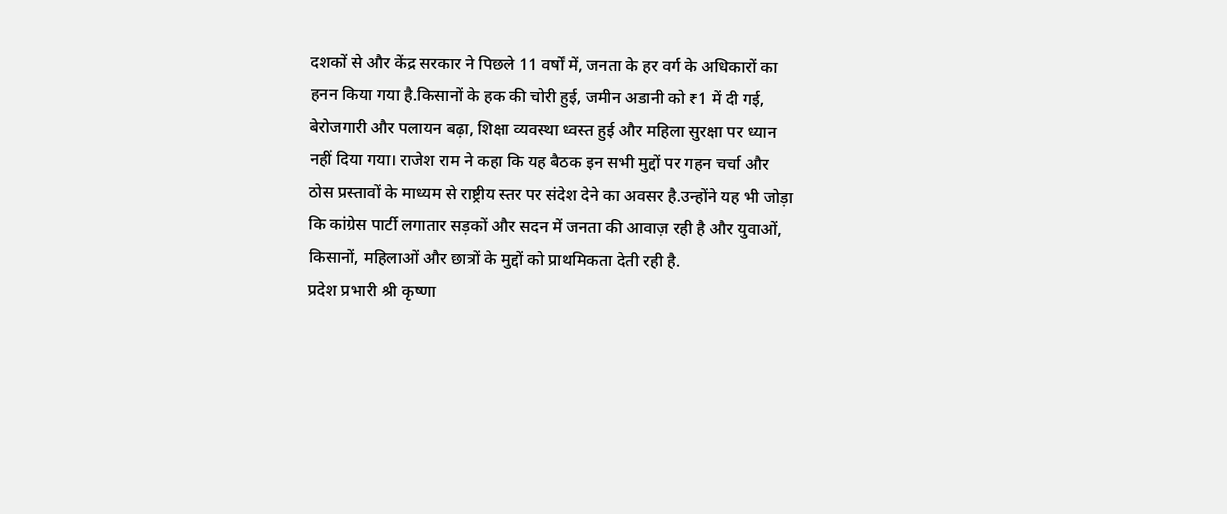दशकों से और केंद्र सरकार ने पिछले 11 वर्षों में, जनता के हर वर्ग के अधिकारों का हनन किया गया है.किसानों के हक की चोरी हुई, जमीन अडानी को ₹1 में दी गई, बेरोजगारी और पलायन बढ़ा, शिक्षा व्यवस्था ध्वस्त हुई और महिला सुरक्षा पर ध्यान नहीं दिया गया। राजेश राम ने कहा कि यह बैठक इन सभी मुद्दों पर गहन चर्चा और ठोस प्रस्तावों के माध्यम से राष्ट्रीय स्तर पर संदेश देने का अवसर है.उन्होंने यह भी जोड़ा कि कांग्रेस पार्टी लगातार सड़कों और सदन में जनता की आवाज़ रही है और युवाओं, किसानों, महिलाओं और छात्रों के मुद्दों को प्राथमिकता देती रही है.
प्रदेश प्रभारी श्री कृष्णा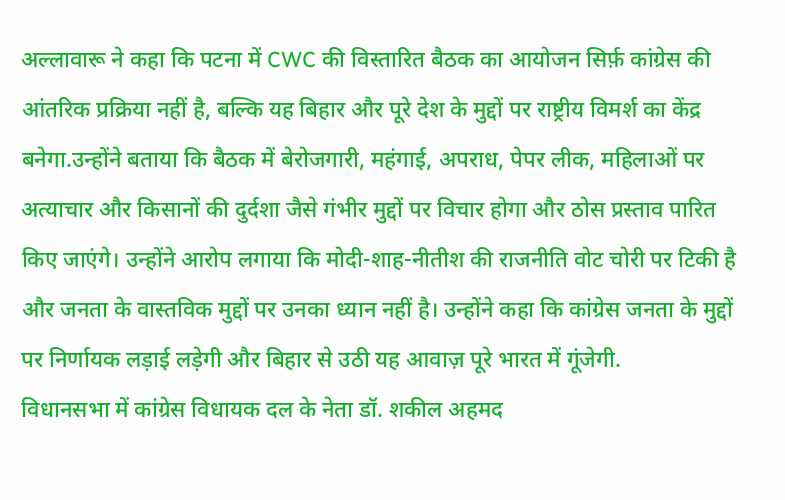अल्लावारू ने कहा कि पटना में CWC की विस्तारित बैठक का आयोजन सिर्फ़ कांग्रेस की आंतरिक प्रक्रिया नहीं है, बल्कि यह बिहार और पूरे देश के मुद्दों पर राष्ट्रीय विमर्श का केंद्र बनेगा.उन्होंने बताया कि बैठक में बेरोजगारी, महंगाई, अपराध, पेपर लीक, महिलाओं पर अत्याचार और किसानों की दुर्दशा जैसे गंभीर मुद्दों पर विचार होगा और ठोस प्रस्ताव पारित किए जाएंगे। उन्होंने आरोप लगाया कि मोदी-शाह-नीतीश की राजनीति वोट चोरी पर टिकी है और जनता के वास्तविक मुद्दों पर उनका ध्यान नहीं है। उन्होंने कहा कि कांग्रेस जनता के मुद्दों पर निर्णायक लड़ाई लड़ेगी और बिहार से उठी यह आवाज़ पूरे भारत में गूंजेगी.
विधानसभा में कांग्रेस विधायक दल के नेता डॉ. शकील अहमद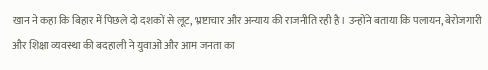खान ने कहा कि बिहार में पिछले दो दशकों से लूट, भ्रष्टाचार और अन्याय की राजनीति रही है। उन्होंने बताया कि पलायन, बेरोजगारी और शिक्षा व्यवस्था की बदहाली ने युवाओं और आम जनता का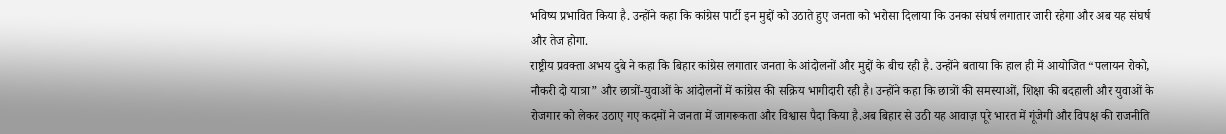भविष्य प्रभावित किया है. उन्होंने कहा कि कांग्रेस पार्टी इन मुद्दों को उठाते हुए जनता को भरोसा दिलाया कि उनका संघर्ष लगातार जारी रहेगा और अब यह संघर्ष और तेज होगा.
राष्ट्रीय प्रवक्ता अभय दुबे ने कहा कि बिहार कांग्रेस लगातार जनता के आंदोलनों और मुद्दों के बीच रही है. उन्होंने बताया कि हाल ही में आयोजित “पलायन रोको, नौकरी दो यात्रा” और छात्रों-युवाओं के आंदोलनों में कांग्रेस की सक्रिय भागीदारी रही है। उन्होंने कहा कि छात्रों की समस्याओं, शिक्षा की बदहाली और युवाओं के रोजगार को लेकर उठाए गए कदमों ने जनता में जागरूकता और विश्वास पैदा किया है.अब बिहार से उठी यह आवाज़ पूरे भारत में गूंजेगी और विपक्ष की राजनीति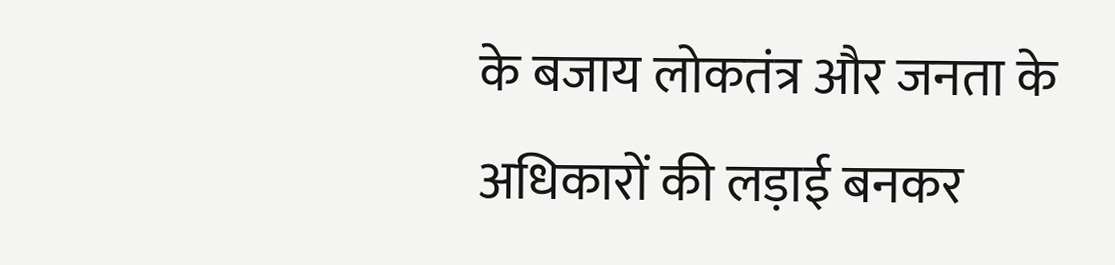के बजाय लोकतंत्र और जनता के अधिकारों की लड़ाई बनकर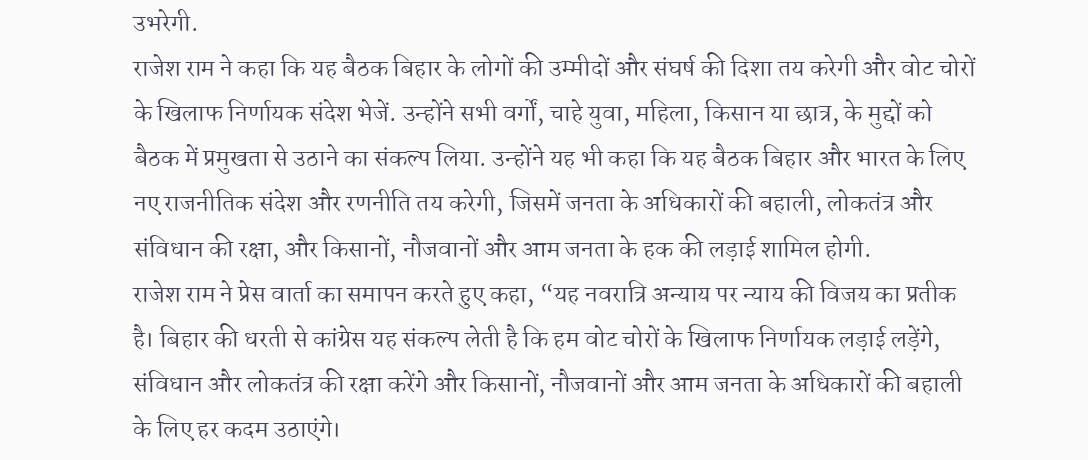उभरेगी.
राजेश राम ने कहा कि यह बैठक बिहार के लोगों की उम्मीदों और संघर्ष की दिशा तय करेगी और वोट चोरों के खिलाफ निर्णायक संदेश भेजें. उन्होंने सभी वर्गों, चाहे युवा, महिला, किसान या छात्र, के मुद्दों को बैठक में प्रमुखता से उठाने का संकल्प लिया. उन्होंने यह भी कहा कि यह बैठक बिहार और भारत के लिए नए राजनीतिक संदेश और रणनीति तय करेगी, जिसमें जनता के अधिकारों की बहाली, लोकतंत्र और संविधान की रक्षा, और किसानों, नौजवानों और आम जनता के हक की लड़ाई शामिल होगी.
राजेश राम ने प्रेस वार्ता का समापन करते हुए कहा, “यह नवरात्रि अन्याय पर न्याय की विजय का प्रतीक है। बिहार की धरती से कांग्रेस यह संकल्प लेती है कि हम वोट चोरों के खिलाफ निर्णायक लड़ाई लड़ेंगे, संविधान और लोकतंत्र की रक्षा करेंगे और किसानों, नौजवानों और आम जनता के अधिकारों की बहाली के लिए हर कदम उठाएंगे।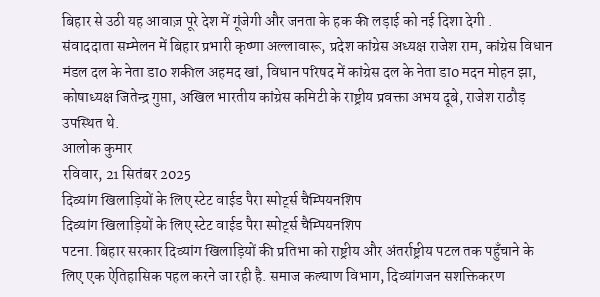बिहार से उठी यह आवाज़ पूरे देश में गूंजेगी और जनता के हक की लड़ाई को नई दिशा देगी .
संवाददाता सम्मेलन में बिहार प्रभारी कृष्णा अल्लावारू, प्रदेश कांग्रेस अध्यक्ष राजेश राम, कांग्रेस विधान मंडल दल के नेता डा0 शकील अहमद खां, विधान परिषद में कांग्रेस दल के नेता डा0 मदन मोहन झा, कोषाध्यक्ष जितेन्द्र गुप्ता, अखिल भारतीय कांग्रेस कमिटी के राष्ट्रीय प्रवक्ता अभय दूबे, राजेश राठौड़ उपस्थित थे.
आलोक कुमार
रविवार, 21 सितंबर 2025
दिव्यांग खिलाड़ियों के लिए स्टेट वाईड पैरा स्पोर्ट्स चैम्पियनशिप
दिव्यांग खिलाड़ियों के लिए स्टेट वाईड पैरा स्पोर्ट्स चैम्पियनशिप
पटना. बिहार सरकार दिव्यांग खिलाड़ियों की प्रतिभा को राष्ट्रीय और अंतर्राष्ट्रीय पटल तक पहुँचाने के लिए एक ऐतिहासिक पहल करने जा रही है. समाज कल्याण विभाग, दिव्यांगजन सशक्तिकरण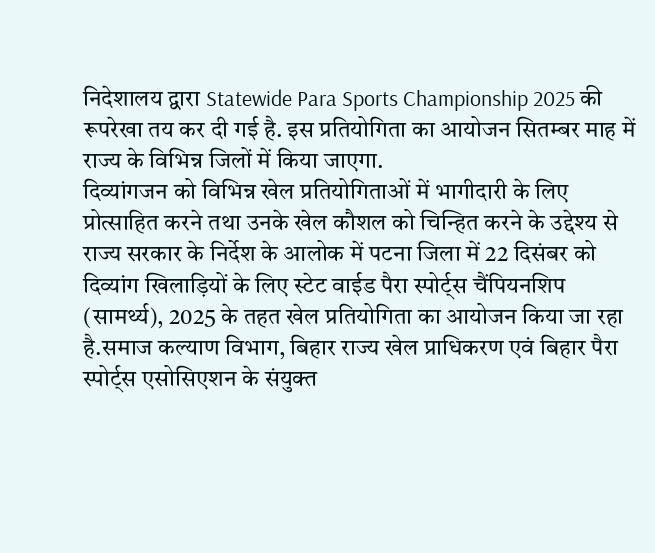निदेशालय द्वारा Statewide Para Sports Championship 2025 की रूपरेखा तय कर दी गई है. इस प्रतियोगिता का आयोजन सितम्बर माह में राज्य के विभिन्न जिलों में किया जाएगा.
दिव्यांगजन को विभिन्न खेल प्रतियोगिताओं में भागीदारी के लिए प्रोत्साहित करने तथा उनके खेल कौशल को चिन्हित करने के उद्देश्य से राज्य सरकार के निर्देश के आलोक में पटना जिला में 22 दिसंबर को दिव्यांग खिलाड़ियों के लिए स्टेट वाईड पैरा स्पोर्ट्स चैंपियनशिप (सामर्थ्य), 2025 के तहत खेल प्रतियोगिता का आयोजन किया जा रहा है.समाज कल्याण विभाग, बिहार राज्य खेल प्राधिकरण एवं बिहार पैरा स्पोर्ट्स एसोसिएशन के संयुक्त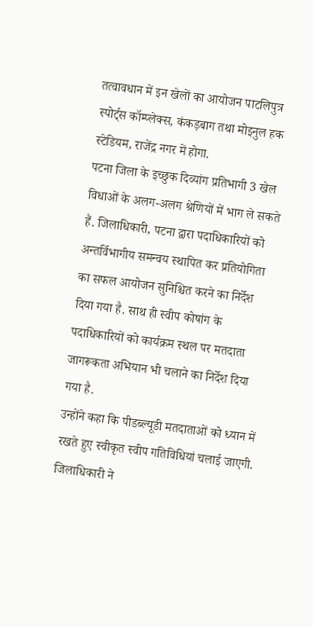तत्वावधान में इन खेलों का आयोजन पाटलिपुत्र स्पोर्ट्स कॉम्प्लेक्स, कंकड़बाग तथा मोइनुल हक स्टेडियम, राजेंद्र नगर में होगा.
पटना जिला के इच्छुक दिव्यांग प्रतिभागी 3 खेल विधाओं के अलग-अलग श्रेणियों में भाग ले सकते हैं. जिलाधिकारी, पटना द्वारा पदाधिकारियों को अन्तर्विभागीय समन्वय स्थापित कर प्रतियोगिता का सफल आयोजन सुनिश्चित करने का निर्देश दिया गया है. साथ ही स्वीप कोषांग के पदाधिकारियों को कार्यक्रम स्थल पर मतदाता जागरूकता अभियान भी चलाने का निर्देश दिया गया है.
उन्होंने कहा कि पीडब्ल्यूडी मतदाताओं को ध्यान में रखते हुए स्वीकृत स्वीप गतिविधियां चलाई जाएगी. जिलाधिकारी ने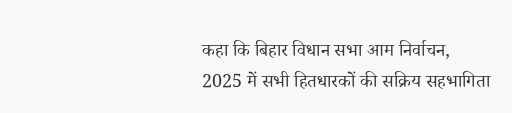कहा कि बिहार विधान सभा आम निर्वाचन, 2025 में सभी हितधारकों की सक्रिय सहभागिता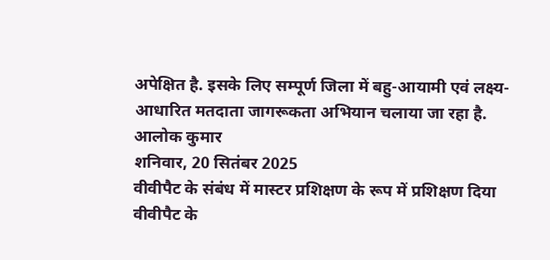अपेक्षित है. इसके लिए सम्पूर्ण जिला में बहु-आयामी एवं लक्ष्य-आधारित मतदाता जागरूकता अभियान चलाया जा रहा है.
आलोक कुमार
शनिवार, 20 सितंबर 2025
वीवीपैट के संबंध में मास्टर प्रशिक्षण के रूप में प्रशिक्षण दिया
वीवीपैट के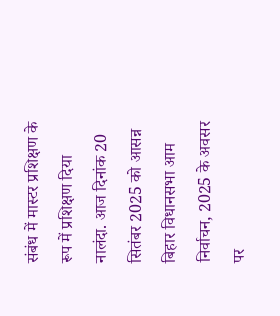संबंध में मास्टर प्रशिक्षण के रूप में प्रशिक्षण दिया
नालंदा. आज दिनांक 20 सितंबर 2025 को आसन्न बिहार विधानसभा आम निर्वाचन, 2025 के अवसर पर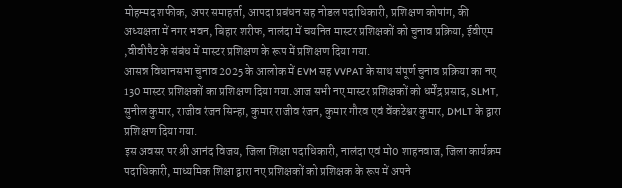मोहम्मद शफीक, अपर समाहर्ता, आपदा प्रबंधन सह नोडल पदाधिकारी, प्रशिक्षण कोषांग, की अध्यक्षता में नगर भवन, बिहार शरीफ, नालंदा में चयनित मास्टर प्रशिक्षकों को चुनाव प्रक्रिया, ईवीएम ,वीवीपैट के संबंध में मास्टर प्रशिक्षण के रूप में प्रशिक्षण दिया गया.
आसन्न विधानसभा चुनाव 2025 के आलोक में EVM सह VVPAT के साथ संपूर्ण चुनाव प्रक्रिया का नए 130 मास्टर प्रशिक्षकों का प्रशिक्षण दिया गया.आज सभी नए मास्टर प्रशिक्षकों को धर्मेंद्र प्रसाद, SLMT, सुनील कुमार, राजीव रंजन सिन्हा, कुमार राजीव रंजन, कुमार गौरव एवं वेंकटेश्वर कुमार, DMLT के द्वारा प्रशिक्षण दिया गया.
इस अवसर पर श्री आनंद विजय, जिला शिक्षा पदाधिकारी, नालंदा एवं मो0 शाहनवाज, जिला कार्यक्रम पदाधिकारी, माध्यमिक शिक्षा द्वारा नए प्रशिक्षकों को प्रशिक्षक के रूप में अपने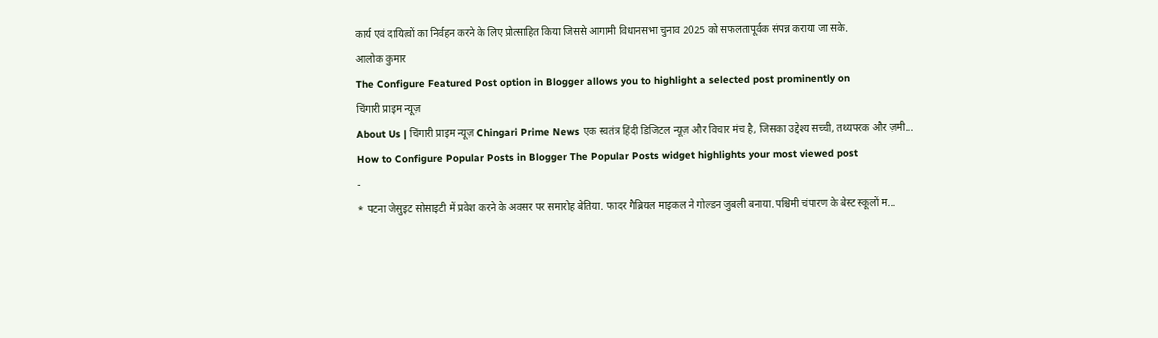कार्य एवं दायित्वों का निर्वहन करने के लिए प्रोत्साहित किया जिससे आगामी विधानसभा चुनाव 2025 को सफलतापूर्वक संपन्न कराया जा सके.
आलोक कुमार
The Configure Featured Post option in Blogger allows you to highlight a selected post prominently on
चिंगारी प्राइम न्यूज़
About Us | चिंगारी प्राइम न्यूज़ Chingari Prime News एक स्वतंत्र हिंदी डिजिटल न्यूज़ और विचार मंच है, जिसका उद्देश्य सच्ची, तथ्यपरक और ज़मी...
How to Configure Popular Posts in Blogger The Popular Posts widget highlights your most viewed post
-
* पटना जेसुइट सोसाइटी में प्रवेश करने के अवसर पर समारोह बेतिया. फादर गैब्रियल माइकल ने गोल्डन जुबली बनाया.पश्चिमी चंपारण के बेस्ट स्कूलों म...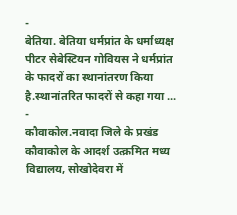-
बेतिया. बेतिया धर्मप्रांत के धर्माध्यक्ष पीटर सेबेस्टियन गोवियस ने धर्मप्रांत के फादरों का स्थानांतरण किया है.स्थानांतरित फादरों से कहा गया ...
-
कौवाकोल.नवादा जिले के प्रखंड कौवाकोल के आदर्श उत्क्रमित मध्य विद्यालय, सोखोदेवरा में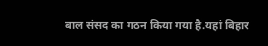बाल संसद का गठन किया गया है.यहां बिहार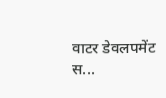वाटर डेवलपमेंट स...